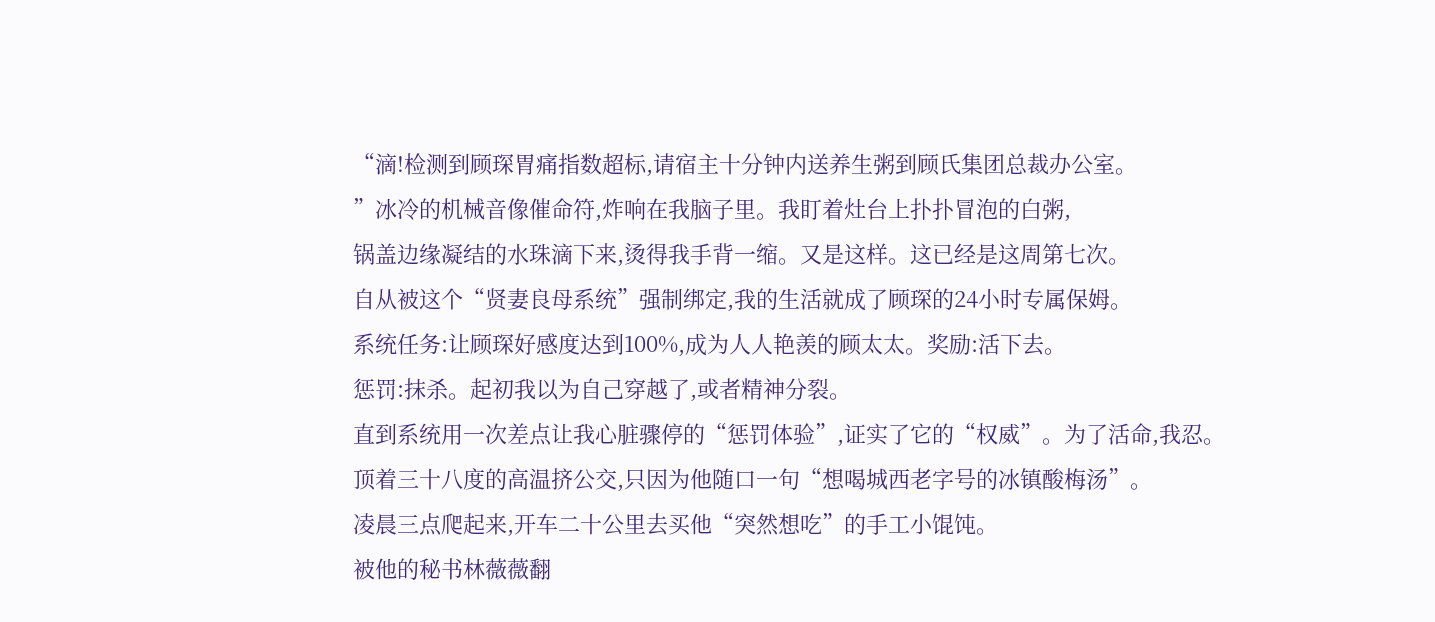“滴!检测到顾琛胃痛指数超标,请宿主十分钟内送养生粥到顾氏集团总裁办公室。
”冰冷的机械音像催命符,炸响在我脑子里。我盯着灶台上扑扑冒泡的白粥,
锅盖边缘凝结的水珠滴下来,烫得我手背一缩。又是这样。这已经是这周第七次。
自从被这个“贤妻良母系统”强制绑定,我的生活就成了顾琛的24小时专属保姆。
系统任务:让顾琛好感度达到100%,成为人人艳羡的顾太太。奖励:活下去。
惩罚:抹杀。起初我以为自己穿越了,或者精神分裂。
直到系统用一次差点让我心脏骤停的“惩罚体验”,证实了它的“权威”。为了活命,我忍。
顶着三十八度的高温挤公交,只因为他随口一句“想喝城西老字号的冰镇酸梅汤”。
凌晨三点爬起来,开车二十公里去买他“突然想吃”的手工小馄饨。
被他的秘书林薇薇翻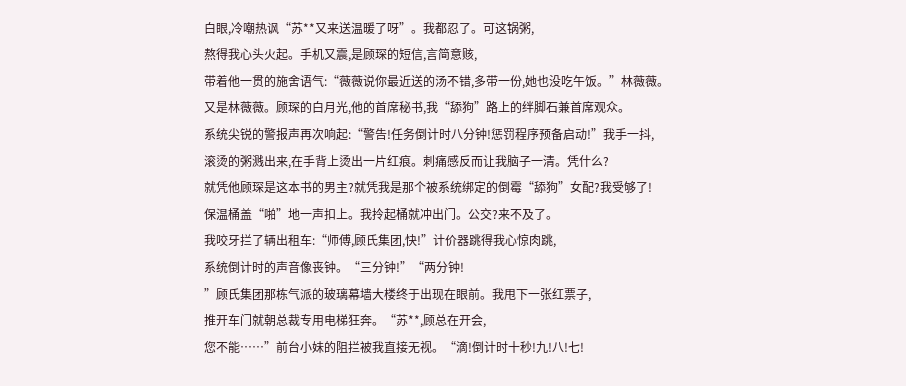白眼,冷嘲热讽“苏**又来送温暖了呀”。我都忍了。可这锅粥,
熬得我心头火起。手机又震,是顾琛的短信,言简意赅,
带着他一贯的施舍语气:“薇薇说你最近送的汤不错,多带一份,她也没吃午饭。”林薇薇。
又是林薇薇。顾琛的白月光,他的首席秘书,我“舔狗”路上的绊脚石兼首席观众。
系统尖锐的警报声再次响起:“警告!任务倒计时八分钟!惩罚程序预备启动!”我手一抖,
滚烫的粥溅出来,在手背上烫出一片红痕。刺痛感反而让我脑子一清。凭什么?
就凭他顾琛是这本书的男主?就凭我是那个被系统绑定的倒霉“舔狗”女配?我受够了!
保温桶盖“啪”地一声扣上。我拎起桶就冲出门。公交?来不及了。
我咬牙拦了辆出租车:“师傅,顾氏集团,快!”计价器跳得我心惊肉跳,
系统倒计时的声音像丧钟。“三分钟!”“两分钟!
”顾氏集团那栋气派的玻璃幕墙大楼终于出现在眼前。我甩下一张红票子,
推开车门就朝总裁专用电梯狂奔。“苏**,顾总在开会,
您不能……”前台小妹的阻拦被我直接无视。“滴!倒计时十秒!九!八!七!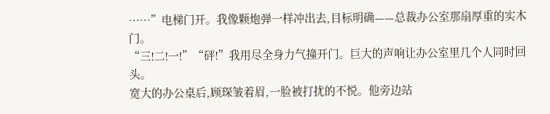……”电梯门开。我像颗炮弹一样冲出去,目标明确——总裁办公室那扇厚重的实木门。
“三!二!一!”“砰!”我用尽全身力气撞开门。巨大的声响让办公室里几个人同时回头。
宽大的办公桌后,顾琛皱着眉,一脸被打扰的不悦。他旁边站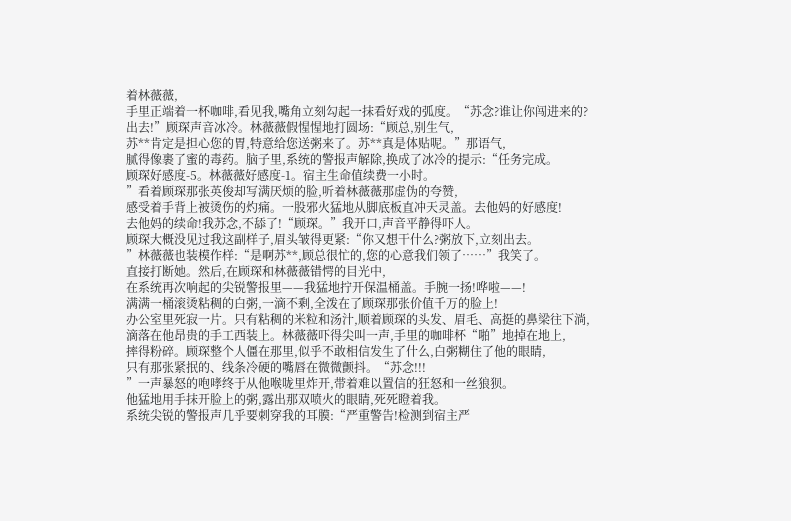着林薇薇,
手里正端着一杯咖啡,看见我,嘴角立刻勾起一抹看好戏的弧度。“苏念?谁让你闯进来的?
出去!”顾琛声音冰冷。林薇薇假惺惺地打圆场:“顾总,别生气,
苏**肯定是担心您的胃,特意给您送粥来了。苏**真是体贴呢。”那语气,
腻得像裹了蜜的毒药。脑子里,系统的警报声解除,换成了冰冷的提示:“任务完成。
顾琛好感度-5。林薇薇好感度-1。宿主生命值续费一小时。
”看着顾琛那张英俊却写满厌烦的脸,听着林薇薇那虚伪的夸赞,
感受着手背上被烫伤的灼痛。一股邪火猛地从脚底板直冲天灵盖。去他妈的好感度!
去他妈的续命!我苏念,不舔了!“顾琛。”我开口,声音平静得吓人。
顾琛大概没见过我这副样子,眉头皱得更紧:“你又想干什么?粥放下,立刻出去。
”林薇薇也装模作样:“是啊苏**,顾总很忙的,您的心意我们领了……”我笑了。
直接打断她。然后,在顾琛和林薇薇错愕的目光中,
在系统再次响起的尖锐警报里——我猛地拧开保温桶盖。手腕一扬!哗啦——!
满满一桶滚烫粘稠的白粥,一滴不剩,全泼在了顾琛那张价值千万的脸上!
办公室里死寂一片。只有粘稠的米粒和汤汁,顺着顾琛的头发、眉毛、高挺的鼻梁往下淌,
滴落在他昂贵的手工西装上。林薇薇吓得尖叫一声,手里的咖啡杯“啪”地掉在地上,
摔得粉碎。顾琛整个人僵在那里,似乎不敢相信发生了什么,白粥糊住了他的眼睛,
只有那张紧抿的、线条冷硬的嘴唇在微微颤抖。“苏念!!!
”一声暴怒的咆哮终于从他喉咙里炸开,带着难以置信的狂怒和一丝狼狈。
他猛地用手抹开脸上的粥,露出那双喷火的眼睛,死死瞪着我。
系统尖锐的警报声几乎要刺穿我的耳膜:“严重警告!检测到宿主严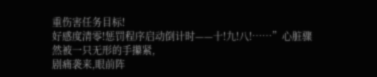重伤害任务目标!
好感度清零!惩罚程序启动倒计时——十!九!八!……”心脏骤然被一只无形的手攥紧,
剧痛袭来,眼前阵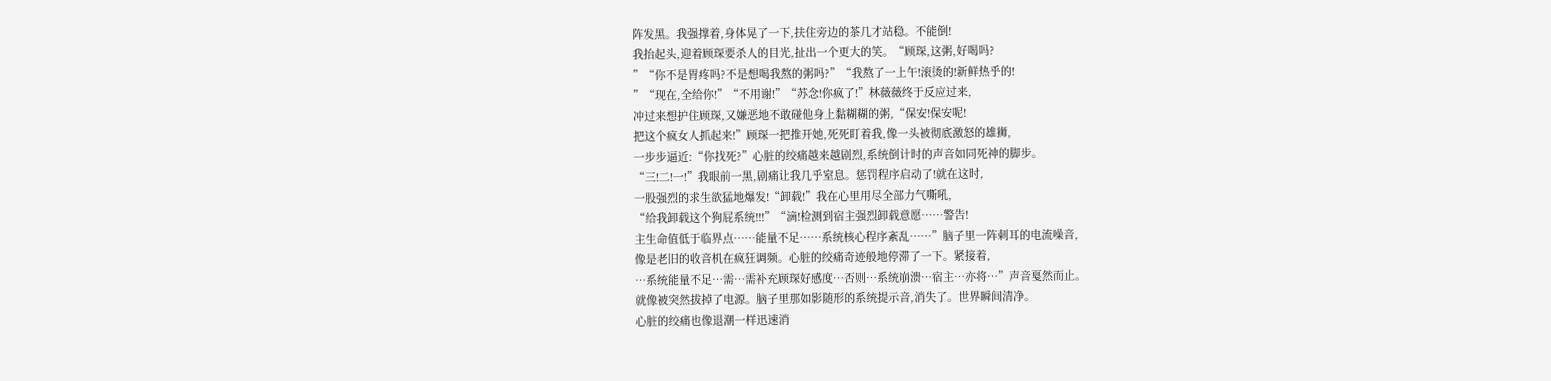阵发黑。我强撑着,身体晃了一下,扶住旁边的茶几才站稳。不能倒!
我抬起头,迎着顾琛要杀人的目光,扯出一个更大的笑。“顾琛,这粥,好喝吗?
”“你不是胃疼吗?不是想喝我熬的粥吗?”“我熬了一上午!滚烫的!新鲜热乎的!
”“现在,全给你!”“不用谢!”“苏念!你疯了!”林薇薇终于反应过来,
冲过来想护住顾琛,又嫌恶地不敢碰他身上黏糊糊的粥,“保安!保安呢!
把这个疯女人抓起来!”顾琛一把推开她,死死盯着我,像一头被彻底激怒的雄狮,
一步步逼近:“你找死?”心脏的绞痛越来越剧烈,系统倒计时的声音如同死神的脚步。
“三!二!一!”我眼前一黑,剧痛让我几乎窒息。惩罚程序启动了!就在这时,
一股强烈的求生欲猛地爆发!“卸载!”我在心里用尽全部力气嘶吼,
“给我卸载这个狗屁系统!!!”“滴!检测到宿主强烈卸载意愿……警告!
主生命值低于临界点……能量不足……系统核心程序紊乱……”脑子里一阵刺耳的电流噪音,
像是老旧的收音机在疯狂调频。心脏的绞痛奇迹般地停滞了一下。紧接着,
…系统能量不足…需…需补充顾琛好感度…否则…系统崩溃…宿主…亦将…”声音戛然而止。
就像被突然拔掉了电源。脑子里那如影随形的系统提示音,消失了。世界瞬间清净。
心脏的绞痛也像退潮一样迅速消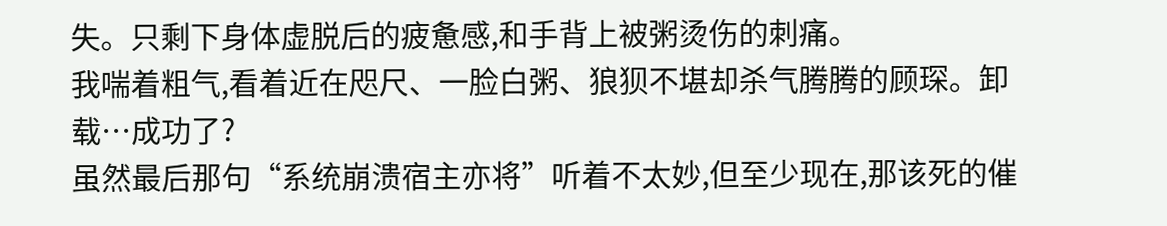失。只剩下身体虚脱后的疲惫感,和手背上被粥烫伤的刺痛。
我喘着粗气,看着近在咫尺、一脸白粥、狼狈不堪却杀气腾腾的顾琛。卸载…成功了?
虽然最后那句“系统崩溃宿主亦将”听着不太妙,但至少现在,那该死的催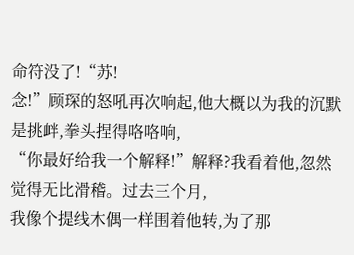命符没了!“苏!
念!”顾琛的怒吼再次响起,他大概以为我的沉默是挑衅,拳头捏得咯咯响,
“你最好给我一个解释!”解释?我看着他,忽然觉得无比滑稽。过去三个月,
我像个提线木偶一样围着他转,为了那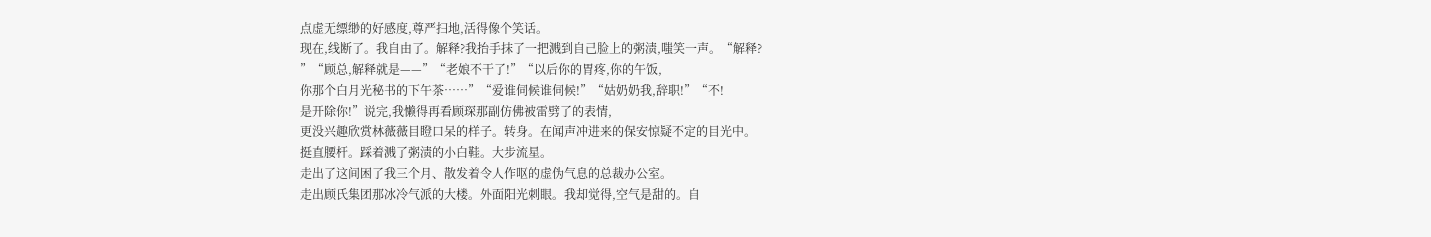点虚无缥缈的好感度,尊严扫地,活得像个笑话。
现在,线断了。我自由了。解释?我抬手抹了一把溅到自己脸上的粥渍,嗤笑一声。“解释?
”“顾总,解释就是——”“老娘不干了!”“以后你的胃疼,你的午饭,
你那个白月光秘书的下午茶……”“爱谁伺候谁伺候!”“姑奶奶我,辞职!”“不!
是开除你!”说完,我懒得再看顾琛那副仿佛被雷劈了的表情,
更没兴趣欣赏林薇薇目瞪口呆的样子。转身。在闻声冲进来的保安惊疑不定的目光中。
挺直腰杆。踩着溅了粥渍的小白鞋。大步流星。
走出了这间困了我三个月、散发着令人作呕的虚伪气息的总裁办公室。
走出顾氏集团那冰冷气派的大楼。外面阳光刺眼。我却觉得,空气是甜的。自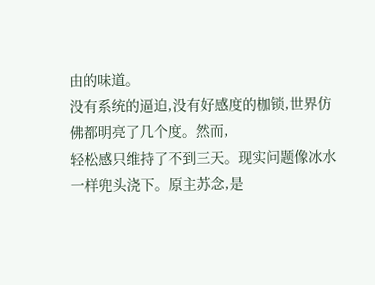由的味道。
没有系统的逼迫,没有好感度的枷锁,世界仿佛都明亮了几个度。然而,
轻松感只维持了不到三天。现实问题像冰水一样兜头浇下。原主苏念,是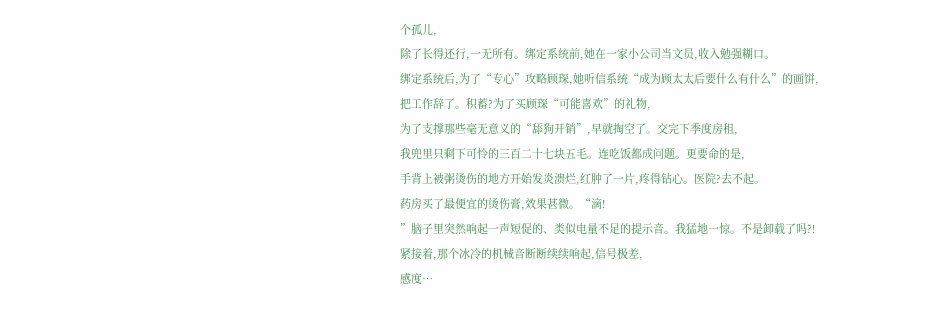个孤儿,
除了长得还行,一无所有。绑定系统前,她在一家小公司当文员,收入勉强糊口。
绑定系统后,为了“专心”攻略顾琛,她听信系统“成为顾太太后要什么有什么”的画饼,
把工作辞了。积蓄?为了买顾琛“可能喜欢”的礼物,
为了支撑那些毫无意义的“舔狗开销”,早就掏空了。交完下季度房租,
我兜里只剩下可怜的三百二十七块五毛。连吃饭都成问题。更要命的是,
手背上被粥烫伤的地方开始发炎溃烂,红肿了一片,疼得钻心。医院?去不起。
药房买了最便宜的烫伤膏,效果甚微。“滴!
”脑子里突然响起一声短促的、类似电量不足的提示音。我猛地一惊。不是卸载了吗?!
紧接着,那个冰冷的机械音断断续续响起,信号极差,
感度…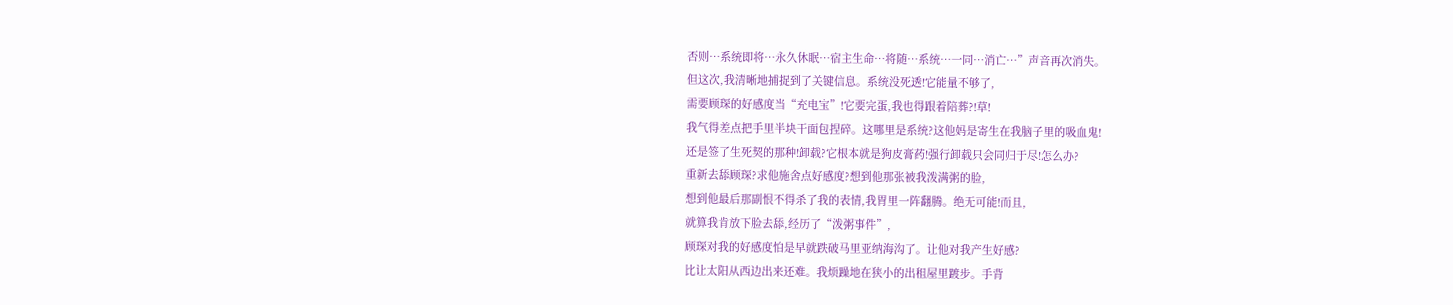否则…系统即将…永久休眠…宿主生命…将随…系统…一同…消亡…”声音再次消失。
但这次,我清晰地捕捉到了关键信息。系统没死透!它能量不够了,
需要顾琛的好感度当“充电宝”!它要完蛋,我也得跟着陪葬?!草!
我气得差点把手里半块干面包捏碎。这哪里是系统?这他妈是寄生在我脑子里的吸血鬼!
还是签了生死契的那种!卸载?它根本就是狗皮膏药!强行卸载只会同归于尽!怎么办?
重新去舔顾琛?求他施舍点好感度?想到他那张被我泼满粥的脸,
想到他最后那副恨不得杀了我的表情,我胃里一阵翻腾。绝无可能!而且,
就算我肯放下脸去舔,经历了“泼粥事件”,
顾琛对我的好感度怕是早就跌破马里亚纳海沟了。让他对我产生好感?
比让太阳从西边出来还难。我烦躁地在狭小的出租屋里踱步。手背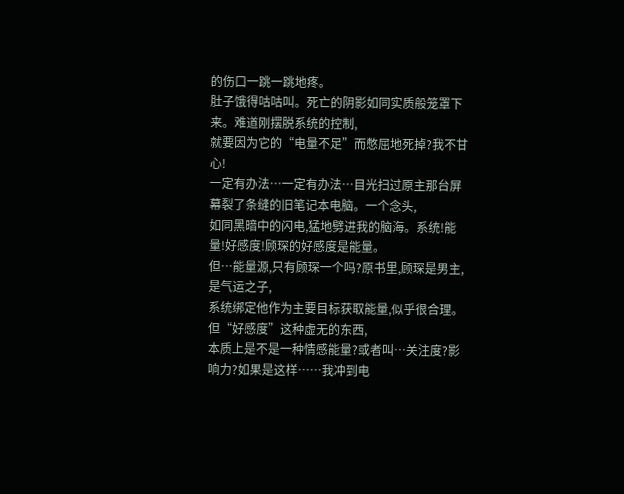的伤口一跳一跳地疼。
肚子饿得咕咕叫。死亡的阴影如同实质般笼罩下来。难道刚摆脱系统的控制,
就要因为它的“电量不足”而憋屈地死掉?我不甘心!
一定有办法…一定有办法…目光扫过原主那台屏幕裂了条缝的旧笔记本电脑。一个念头,
如同黑暗中的闪电,猛地劈进我的脑海。系统!能量!好感度!顾琛的好感度是能量。
但…能量源,只有顾琛一个吗?原书里,顾琛是男主,是气运之子,
系统绑定他作为主要目标获取能量,似乎很合理。但“好感度”这种虚无的东西,
本质上是不是一种情感能量?或者叫…关注度?影响力?如果是这样……我冲到电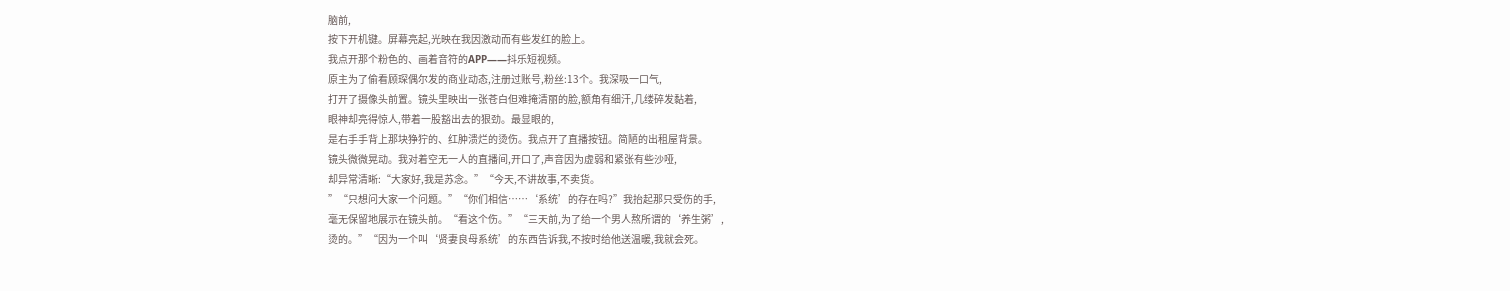脑前,
按下开机键。屏幕亮起,光映在我因激动而有些发红的脸上。
我点开那个粉色的、画着音符的APP——抖乐短视频。
原主为了偷看顾琛偶尔发的商业动态,注册过账号,粉丝:13个。我深吸一口气,
打开了摄像头前置。镜头里映出一张苍白但难掩清丽的脸,额角有细汗,几缕碎发黏着,
眼神却亮得惊人,带着一股豁出去的狠劲。最显眼的,
是右手手背上那块狰狞的、红肿溃烂的烫伤。我点开了直播按钮。简陋的出租屋背景。
镜头微微晃动。我对着空无一人的直播间,开口了,声音因为虚弱和紧张有些沙哑,
却异常清晰:“大家好,我是苏念。”“今天,不讲故事,不卖货。
”“只想问大家一个问题。”“你们相信……‘系统’的存在吗?”我抬起那只受伤的手,
毫无保留地展示在镜头前。“看这个伤。”“三天前,为了给一个男人熬所谓的‘养生粥’,
烫的。”“因为一个叫‘贤妻良母系统’的东西告诉我,不按时给他送温暖,我就会死。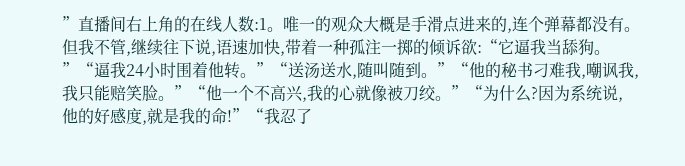”直播间右上角的在线人数:1。唯一的观众大概是手滑点进来的,连个弹幕都没有。
但我不管,继续往下说,语速加快,带着一种孤注一掷的倾诉欲:“它逼我当舔狗。
”“逼我24小时围着他转。”“送汤送水,随叫随到。”“他的秘书刁难我,嘲讽我,
我只能赔笑脸。”“他一个不高兴,我的心就像被刀绞。”“为什么?因为系统说,
他的好感度,就是我的命!”“我忍了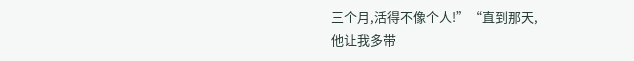三个月,活得不像个人!”“直到那天,
他让我多带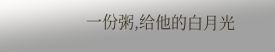一份粥,给他的白月光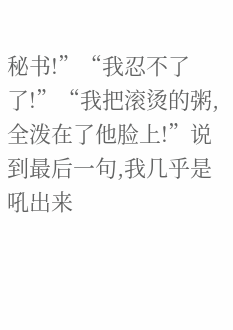秘书!”“我忍不了了!”“我把滚烫的粥,
全泼在了他脸上!”说到最后一句,我几乎是吼出来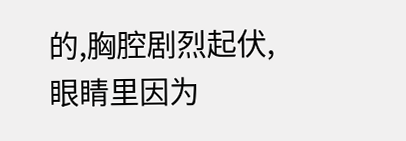的,胸腔剧烈起伏,
眼睛里因为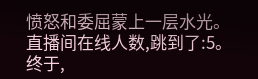愤怒和委屈蒙上一层水光。直播间在线人数,跳到了:5。终于,